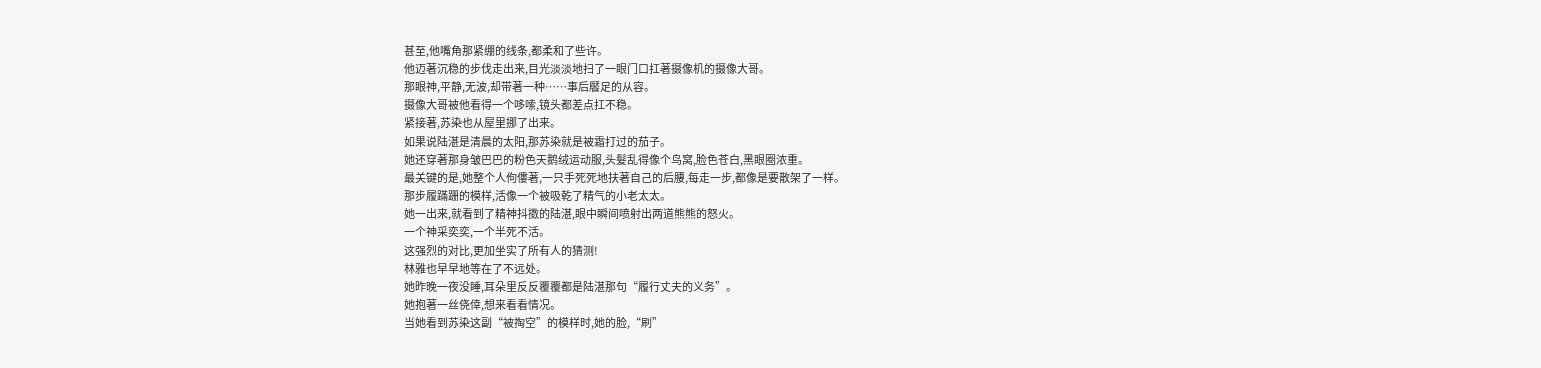甚至,他嘴角那紧绷的线条,都柔和了些许。
他迈著沉稳的步伐走出来,目光淡淡地扫了一眼门口扛著摄像机的摄像大哥。
那眼神,平静,无波,却带著一种……事后饜足的从容。
摄像大哥被他看得一个哆嗦,镜头都差点扛不稳。
紧接著,苏染也从屋里挪了出来。
如果说陆湛是清晨的太阳,那苏染就是被霜打过的茄子。
她还穿著那身皱巴巴的粉色天鹅绒运动服,头髮乱得像个鸟窝,脸色苍白,黑眼圈浓重。
最关键的是,她整个人佝僂著,一只手死死地扶著自己的后腰,每走一步,都像是要散架了一样。
那步履蹣跚的模样,活像一个被吸乾了精气的小老太太。
她一出来,就看到了精神抖擞的陆湛,眼中瞬间喷射出两道熊熊的怒火。
一个神采奕奕,一个半死不活。
这强烈的对比,更加坐实了所有人的猜测!
林雅也早早地等在了不远处。
她昨晚一夜没睡,耳朵里反反覆覆都是陆湛那句“履行丈夫的义务”。
她抱著一丝侥倖,想来看看情况。
当她看到苏染这副“被掏空”的模样时,她的脸,“刷”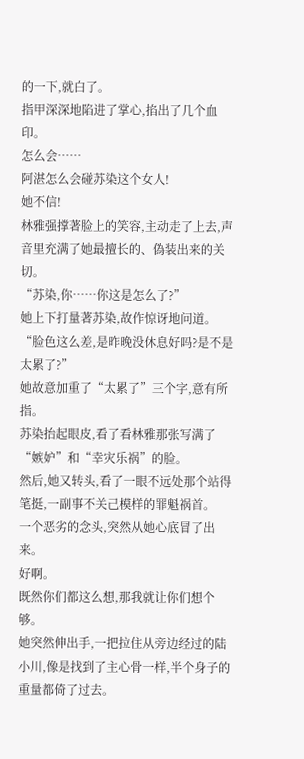的一下,就白了。
指甲深深地陷进了掌心,掐出了几个血印。
怎么会……
阿湛怎么会碰苏染这个女人!
她不信!
林雅强撑著脸上的笑容,主动走了上去,声音里充满了她最擅长的、偽装出来的关切。
“苏染,你……你这是怎么了?”
她上下打量著苏染,故作惊讶地问道。
“脸色这么差,是昨晚没休息好吗?是不是太累了?”
她故意加重了“太累了”三个字,意有所指。
苏染抬起眼皮,看了看林雅那张写满了“嫉妒”和“幸灾乐祸”的脸。
然后,她又转头,看了一眼不远处那个站得笔挺,一副事不关己模样的罪魁祸首。
一个恶劣的念头,突然从她心底冒了出来。
好啊。
既然你们都这么想,那我就让你们想个够。
她突然伸出手,一把拉住从旁边经过的陆小川,像是找到了主心骨一样,半个身子的重量都倚了过去。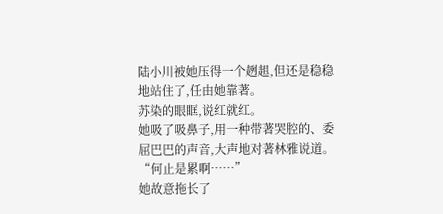陆小川被她压得一个趔趄,但还是稳稳地站住了,任由她靠著。
苏染的眼眶,说红就红。
她吸了吸鼻子,用一种带著哭腔的、委屈巴巴的声音,大声地对著林雅说道。
“何止是累啊……”
她故意拖长了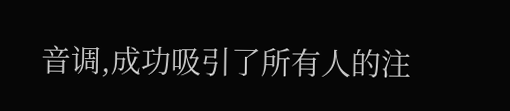音调,成功吸引了所有人的注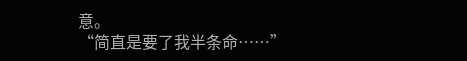意。
“简直是要了我半条命……”